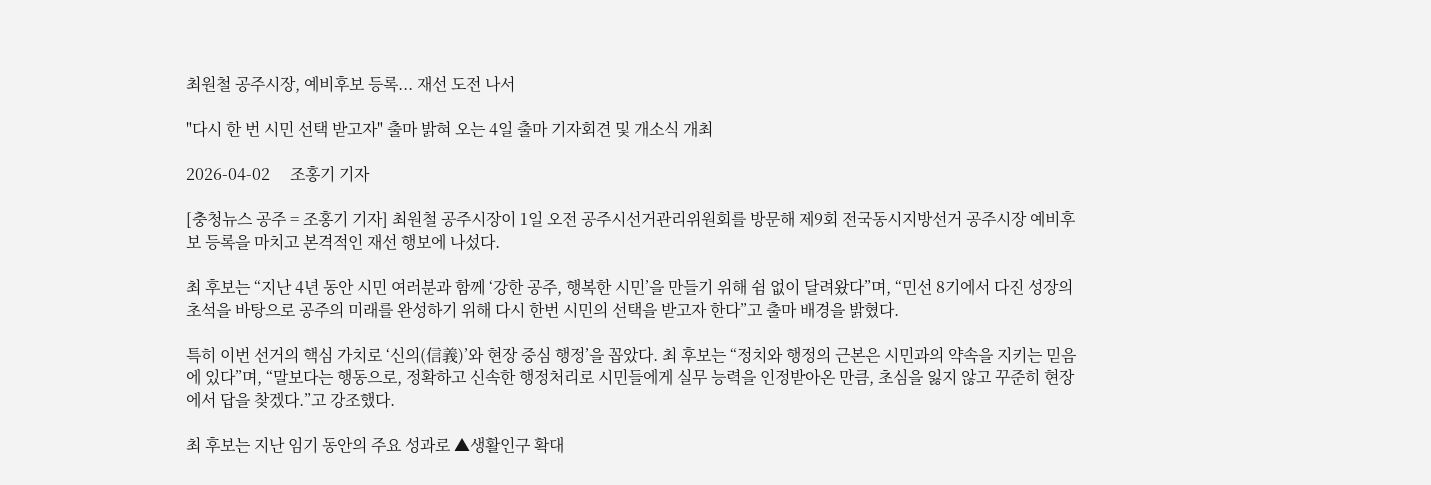최원철 공주시장, 예비후보 등록... 재선 도전 나서

"다시 한 번 시민 선택 받고자" 출마 밝혀 오는 4일 출마 기자회견 및 개소식 개최

2026-04-02     조홍기 기자

[충청뉴스 공주 = 조홍기 기자] 최원철 공주시장이 1일 오전 공주시선거관리위원회를 방문해 제9회 전국동시지방선거 공주시장 예비후보 등록을 마치고 본격적인 재선 행보에 나섰다.

최 후보는 “지난 4년 동안 시민 여러분과 함께 ‘강한 공주, 행복한 시민’을 만들기 위해 쉼 없이 달려왔다”며, “민선 8기에서 다진 성장의 초석을 바탕으로 공주의 미래를 완성하기 위해 다시 한번 시민의 선택을 받고자 한다”고 출마 배경을 밝혔다.

특히 이번 선거의 핵심 가치로 ‘신의(信義)’와 현장 중심 행정’을 꼽았다. 최 후보는 “정치와 행정의 근본은 시민과의 약속을 지키는 믿음에 있다”며, “말보다는 행동으로, 정확하고 신속한 행정처리로 시민들에게 실무 능력을 인정받아온 만큼, 초심을 잃지 않고 꾸준히 현장에서 답을 찾겠다.”고 강조했다.

최 후보는 지난 임기 동안의 주요 성과로 ▲생활인구 확대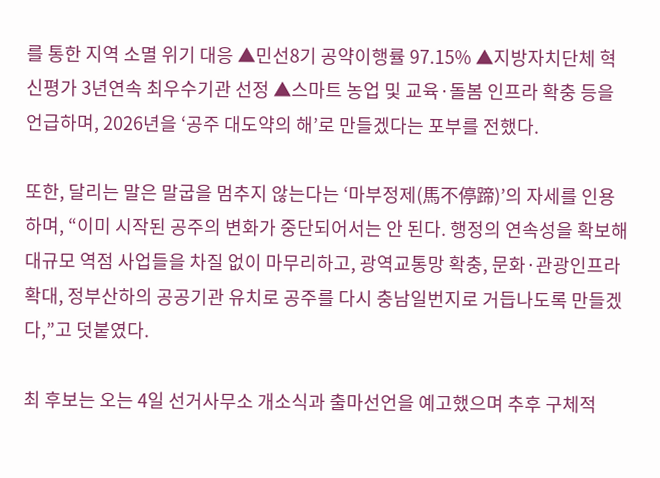를 통한 지역 소멸 위기 대응 ▲민선8기 공약이행률 97.15% ▲지방자치단체 혁신평가 3년연속 최우수기관 선정 ▲스마트 농업 및 교육·돌봄 인프라 확충 등을 언급하며, 2026년을 ‘공주 대도약의 해’로 만들겠다는 포부를 전했다.

또한, 달리는 말은 말굽을 멈추지 않는다는 ‘마부정제(馬不停蹄)’의 자세를 인용하며, “이미 시작된 공주의 변화가 중단되어서는 안 된다. 행정의 연속성을 확보해 대규모 역점 사업들을 차질 없이 마무리하고, 광역교통망 확충, 문화·관광인프라 확대, 정부산하의 공공기관 유치로 공주를 다시 충남일번지로 거듭나도록 만들겠다,”고 덧붙였다.

최 후보는 오는 4일 선거사무소 개소식과 출마선언을 예고했으며 추후 구체적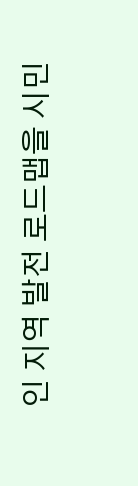인 지역 발전 로드맵을 시민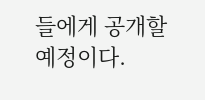들에게 공개할 예정이다.